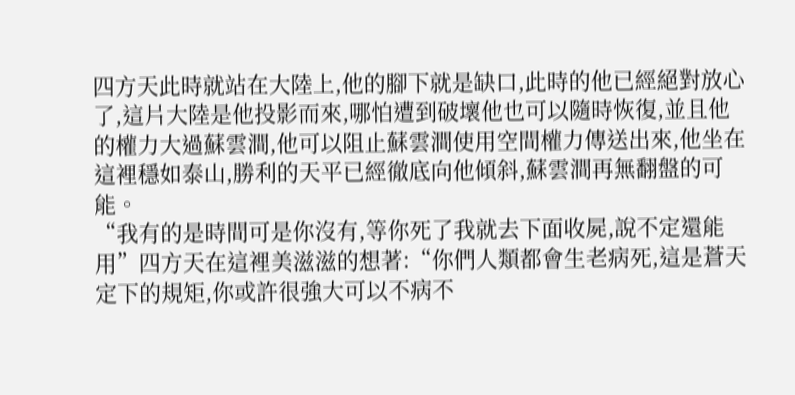四方天此時就站在大陸上,他的腳下就是缺口,此時的他已經絕對放心了,這片大陸是他投影而來,哪怕遭到破壞他也可以隨時恢復,並且他的權力大過蘇雲澗,他可以阻止蘇雲澗使用空間權力傳送出來,他坐在這裡穩如泰山,勝利的天平已經徹底向他傾斜,蘇雲澗再無翻盤的可能。
“我有的是時間可是你沒有,等你死了我就去下面收屍,說不定還能用”四方天在這裡美滋滋的想著:“你們人類都會生老病死,這是蒼天定下的規矩,你或許很強大可以不病不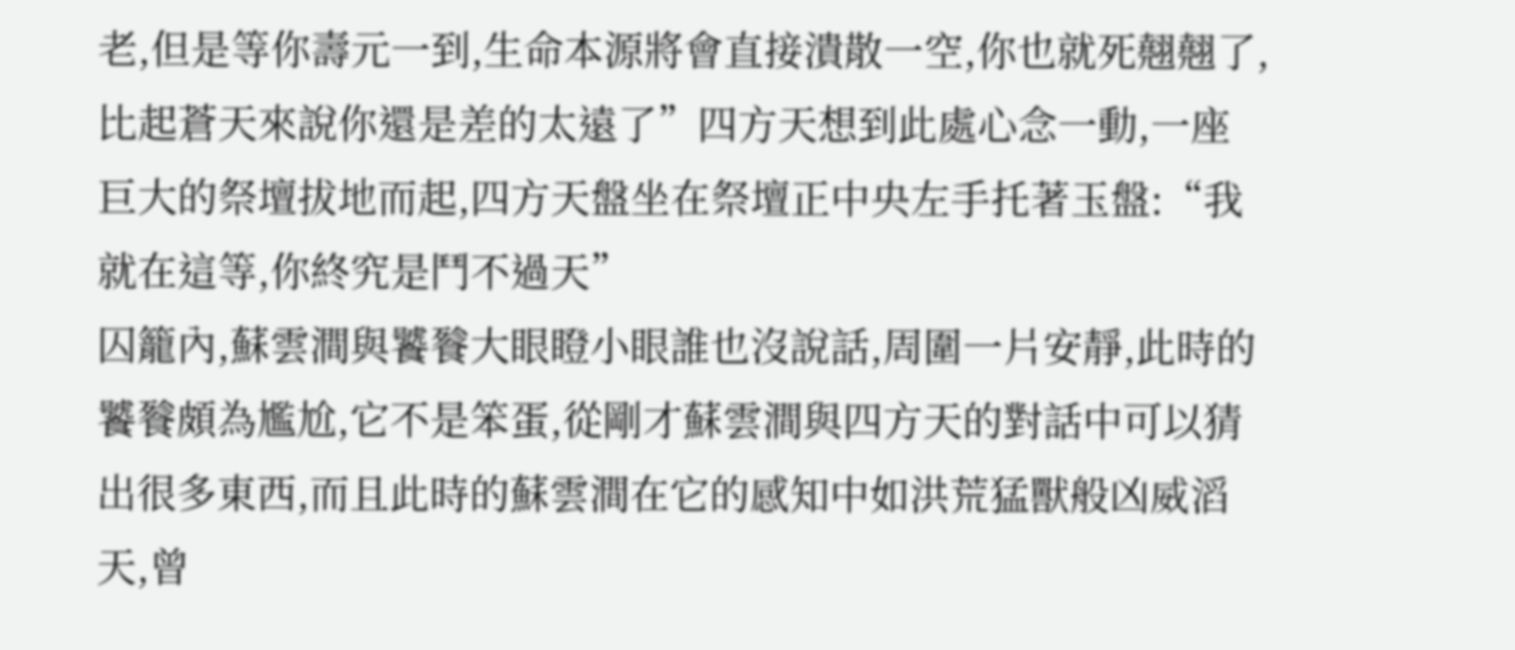老,但是等你壽元一到,生命本源將會直接潰散一空,你也就死翹翹了,比起蒼天來說你還是差的太遠了”四方天想到此處心念一動,一座巨大的祭壇拔地而起,四方天盤坐在祭壇正中央左手托著玉盤:“我就在這等,你終究是鬥不過天”
囚籠內,蘇雲澗與饕餮大眼瞪小眼誰也沒說話,周圍一片安靜,此時的饕餮頗為尷尬,它不是笨蛋,從剛才蘇雲澗與四方天的對話中可以猜出很多東西,而且此時的蘇雲澗在它的感知中如洪荒猛獸般凶威滔天,曾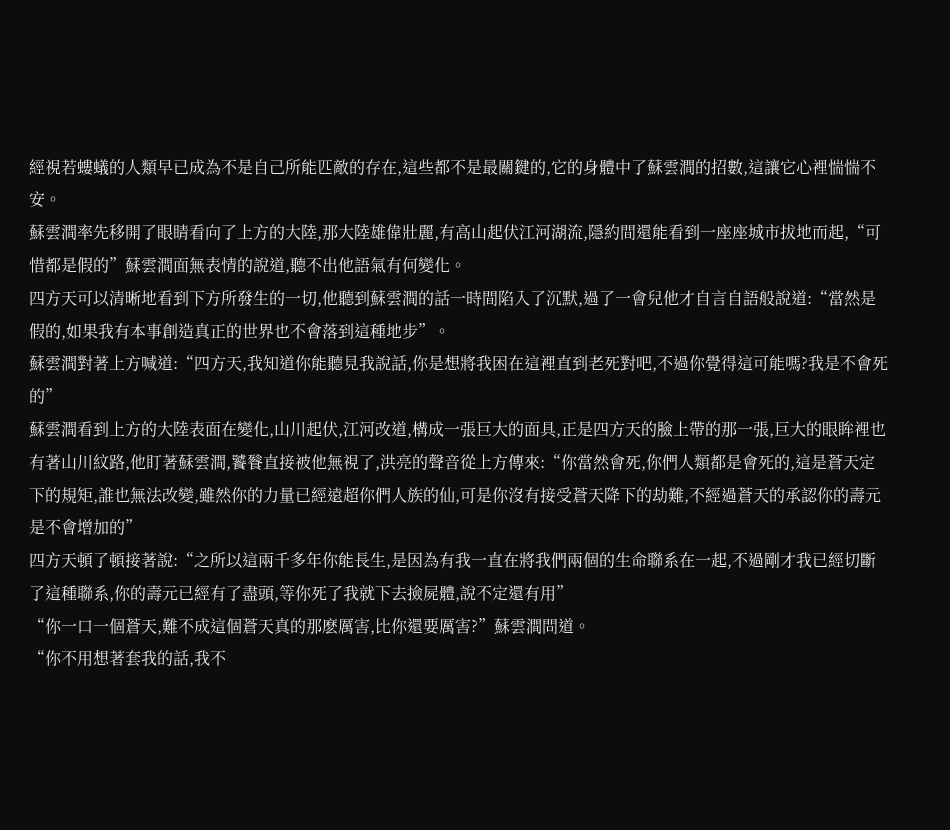經視若螻蟻的人類早已成為不是自己所能匹敵的存在,這些都不是最關鍵的,它的身體中了蘇雲澗的招數,這讓它心裡惴惴不安。
蘇雲澗率先移開了眼睛看向了上方的大陸,那大陸雄偉壯麗,有高山起伏江河湖流,隱約間還能看到一座座城市拔地而起,“可惜都是假的”蘇雲澗面無表情的說道,聽不出他語氣有何變化。
四方天可以清晰地看到下方所發生的一切,他聽到蘇雲澗的話一時間陷入了沉默,過了一會兒他才自言自語般說道:“當然是假的,如果我有本事創造真正的世界也不會落到這種地步”。
蘇雲澗對著上方喊道:“四方天,我知道你能聽見我說話,你是想將我困在這裡直到老死對吧,不過你覺得這可能嗎?我是不會死的”
蘇雲澗看到上方的大陸表面在變化,山川起伏,江河改道,構成一張巨大的面具,正是四方天的臉上帶的那一張,巨大的眼眸裡也有著山川紋路,他盯著蘇雲澗,饕餮直接被他無視了,洪亮的聲音從上方傳來:“你當然會死,你們人類都是會死的,這是蒼天定下的規矩,誰也無法改變,雖然你的力量已經遠超你們人族的仙,可是你沒有接受蒼天降下的劫難,不經過蒼天的承認你的壽元是不會增加的”
四方天頓了頓接著說:“之所以這兩千多年你能長生,是因為有我一直在將我們兩個的生命聯系在一起,不過剛才我已經切斷了這種聯系,你的壽元已經有了盡頭,等你死了我就下去撿屍體,說不定還有用”
“你一口一個蒼天,難不成這個蒼天真的那麽厲害,比你還要厲害?”蘇雲澗問道。
“你不用想著套我的話,我不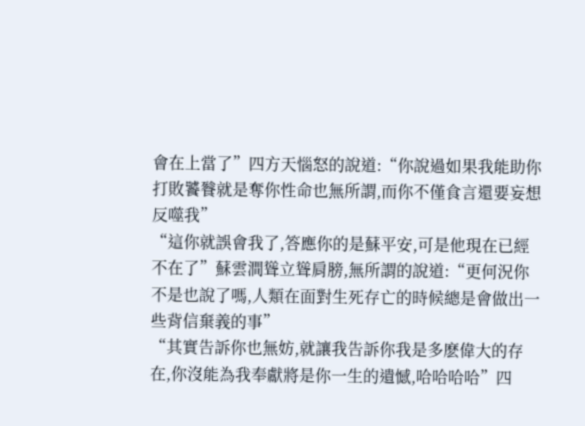會在上當了”四方天惱怒的說道:“你說過如果我能助你打敗饕餮就是奪你性命也無所謂,而你不僅食言還要妄想反噬我”
“這你就誤會我了,答應你的是蘇平安,可是他現在已經不在了”蘇雲澗聳立聳肩膀,無所謂的說道:“更何況你不是也說了嗎,人類在面對生死存亡的時候總是會做出一些背信棄義的事”
“其實告訴你也無妨,就讓我告訴你我是多麽偉大的存在,你沒能為我奉獻將是你一生的遺憾,哈哈哈哈”四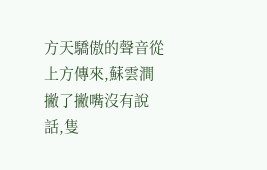方天驕傲的聲音從上方傳來,蘇雲澗撇了撇嘴沒有說話,隻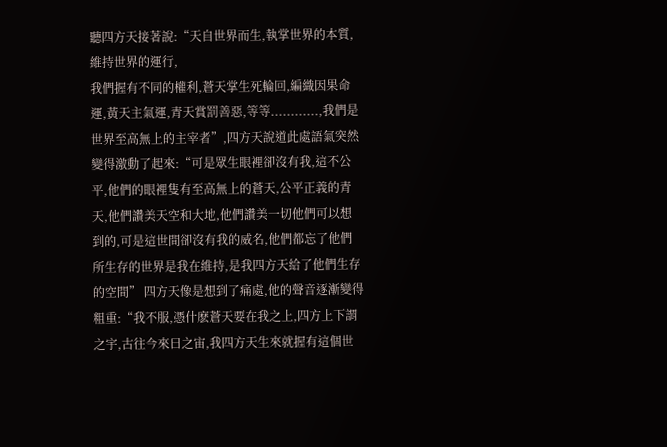聽四方天接著說:“天自世界而生,執掌世界的本質,維持世界的運行,
我們握有不同的權利,蒼天掌生死輪回,編織因果命運,黃天主氣運,青天賞罰善惡,等等............,我們是世界至高無上的主宰者”,四方天說道此處語氣突然變得激動了起來:“可是眾生眼裡卻沒有我,這不公平,他們的眼裡隻有至高無上的蒼天,公平正義的青天,他們讚美天空和大地,他們讚美一切他們可以想到的,可是這世間卻沒有我的威名,他們都忘了他們所生存的世界是我在維持,是我四方天給了他們生存的空間” 四方天像是想到了痛處,他的聲音逐漸變得粗重:“我不服,憑什麽蒼天要在我之上,四方上下謂之宇,古往今來曰之宙,我四方天生來就握有這個世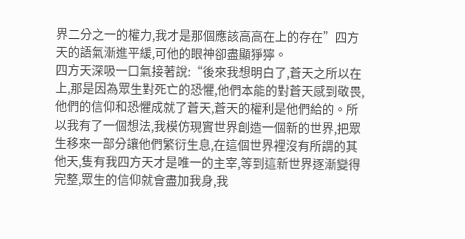界二分之一的權力,我才是那個應該高高在上的存在”四方天的語氣漸進平緩,可他的眼神卻盡顯猙獰。
四方天深吸一口氣接著說:“後來我想明白了,蒼天之所以在上,那是因為眾生對死亡的恐懼,他們本能的對蒼天感到敬畏,他們的信仰和恐懼成就了蒼天,蒼天的權利是他們給的。所以我有了一個想法,我模仿現實世界創造一個新的世界,把眾生移來一部分讓他們繁衍生息,在這個世界裡沒有所謂的其他天,隻有我四方天才是唯一的主宰,等到這新世界逐漸變得完整,眾生的信仰就會盡加我身,我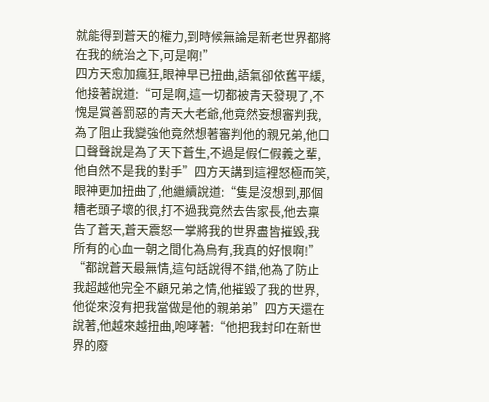就能得到蒼天的權力,到時候無論是新老世界都將在我的統治之下,可是啊!”
四方天愈加瘋狂,眼神早已扭曲,語氣卻依舊平緩,他接著說道:“可是啊,這一切都被青天發現了,不愧是賞善罰惡的青天大老爺,他竟然妄想審判我,為了阻止我變強他竟然想著審判他的親兄弟,他口口聲聲說是為了天下蒼生,不過是假仁假義之輩,他自然不是我的對手”四方天講到這裡怒極而笑,眼神更加扭曲了,他繼續說道:“隻是沒想到,那個糟老頭子壞的很,打不過我竟然去告家長,他去稟告了蒼天,蒼天震怒一掌將我的世界盡皆摧毀,我所有的心血一朝之間化為烏有,我真的好恨啊!”
“都說蒼天最無情,這句話說得不錯,他為了防止我超越他完全不顧兄弟之情,他摧毀了我的世界,他從來沒有把我當做是他的親弟弟”四方天還在說著,他越來越扭曲,咆哮著:“他把我封印在新世界的廢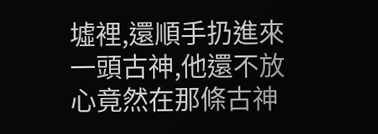墟裡,還順手扔進來一頭古神,他還不放心竟然在那條古神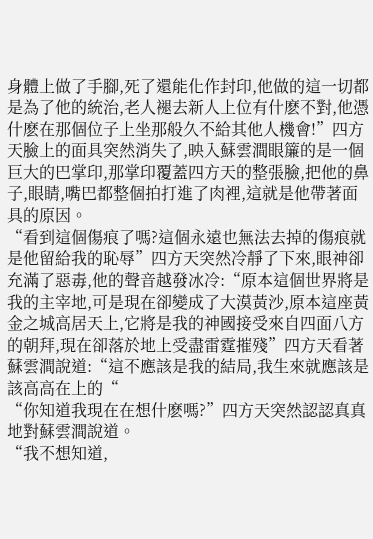身體上做了手腳,死了還能化作封印,他做的這一切都是為了他的統治,老人褪去新人上位有什麽不對,他憑什麽在那個位子上坐那般久不給其他人機會!”四方天臉上的面具突然消失了,映入蘇雲澗眼簾的是一個巨大的巴掌印,那掌印覆蓋四方天的整張臉,把他的鼻子,眼睛,嘴巴都整個拍打進了肉裡,這就是他帶著面具的原因。
“看到這個傷痕了嗎?這個永遠也無法去掉的傷痕就是他留給我的恥辱”四方天突然冷靜了下來,眼神卻充滿了惡毒,他的聲音越發冰冷:“原本這個世界將是我的主宰地,可是現在卻變成了大漠黃沙,原本這座黃金之城高居天上,它將是我的神國接受來自四面八方的朝拜,現在卻落於地上受盡雷霆摧殘”四方天看著蘇雲澗說道:“這不應該是我的結局,我生來就應該是該高高在上的“
“你知道我現在在想什麽嗎?”四方天突然認認真真地對蘇雲澗說道。
“我不想知道,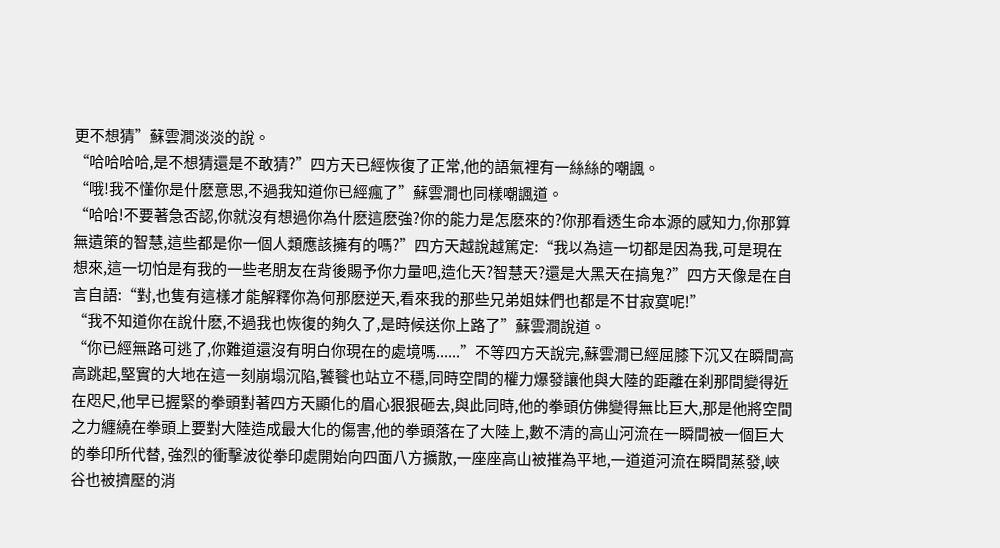更不想猜”蘇雲澗淡淡的說。
“哈哈哈哈,是不想猜還是不敢猜?”四方天已經恢復了正常,他的語氣裡有一絲絲的嘲諷。
“哦!我不懂你是什麽意思,不過我知道你已經瘋了”蘇雲澗也同樣嘲諷道。
“哈哈!不要著急否認,你就沒有想過你為什麽這麽強?你的能力是怎麽來的?你那看透生命本源的感知力,你那算無遺策的智慧,這些都是你一個人類應該擁有的嗎?”四方天越說越篤定:“我以為這一切都是因為我,可是現在想來,這一切怕是有我的一些老朋友在背後賜予你力量吧,造化天?智慧天?還是大黑天在搞鬼?”四方天像是在自言自語:“對,也隻有這樣才能解釋你為何那麽逆天,看來我的那些兄弟姐妹們也都是不甘寂寞呢!”
“我不知道你在說什麽,不過我也恢復的夠久了,是時候送你上路了”蘇雲澗說道。
“你已經無路可逃了,你難道還沒有明白你現在的處境嗎......”不等四方天說完,蘇雲澗已經屈膝下沉又在瞬間高高跳起,堅實的大地在這一刻崩塌沉陷,饕餮也站立不穩,同時空間的權力爆發讓他與大陸的距離在刹那間變得近在咫尺,他早已握緊的拳頭對著四方天顯化的眉心狠狠砸去,與此同時,他的拳頭仿佛變得無比巨大,那是他將空間之力纏繞在拳頭上要對大陸造成最大化的傷害,他的拳頭落在了大陸上,數不清的高山河流在一瞬間被一個巨大的拳印所代替, 強烈的衝擊波從拳印處開始向四面八方擴散,一座座高山被摧為平地,一道道河流在瞬間蒸發,峽谷也被擠壓的消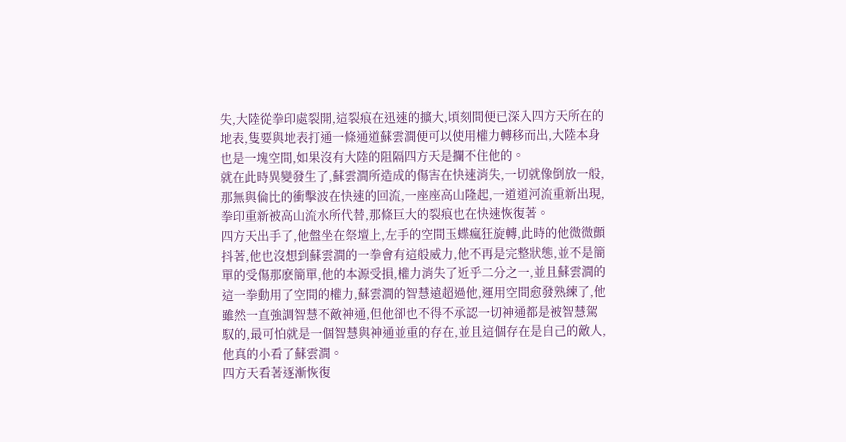失,大陸從拳印處裂開,這裂痕在迅速的擴大,頃刻間便已深入四方天所在的地表,隻要與地表打通一條通道蘇雲澗便可以使用權力轉移而出,大陸本身也是一塊空間,如果沒有大陸的阻隔四方天是攔不住他的。
就在此時異變發生了,蘇雲澗所造成的傷害在快速消失,一切就像倒放一般,那無與倫比的衝擊波在快速的回流,一座座高山隆起,一道道河流重新出現,拳印重新被高山流水所代替,那條巨大的裂痕也在快速恢復著。
四方天出手了,他盤坐在祭壇上,左手的空間玉蝶瘋狂旋轉,此時的他微微顫抖著,他也沒想到蘇雲澗的一拳會有這般威力,他不再是完整狀態,並不是簡單的受傷那麽簡單,他的本源受損,權力消失了近乎二分之一,並且蘇雲澗的這一拳動用了空間的權力,蘇雲澗的智慧遠超過他,運用空間愈發熟練了,他雖然一直強調智慧不敵神通,但他卻也不得不承認一切神通都是被智慧駕馭的,最可怕就是一個智慧與神通並重的存在,並且這個存在是自己的敵人,他真的小看了蘇雲澗。
四方天看著逐漸恢復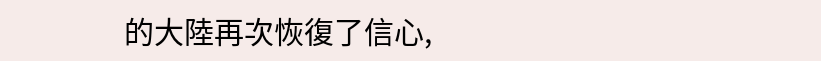的大陸再次恢復了信心,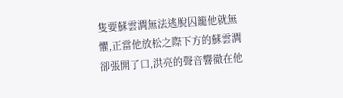隻要蘇雲澗無法逃脫囚籠他就無懼,正當他放松之際下方的蘇雲澗卻張開了口,洪亮的聲音響徹在他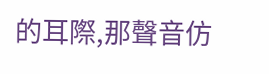的耳際,那聲音仿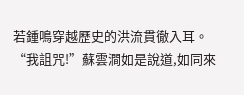若鍾鳴穿越歷史的洪流貫徹入耳。
“我詛咒!”蘇雲澗如是說道,如同來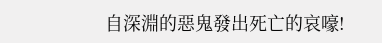自深淵的惡鬼發出死亡的哀嚎!